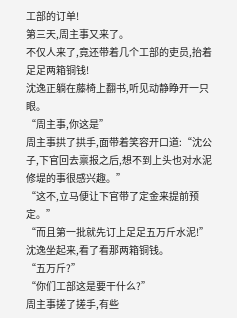工部的订单!
第三天,周主事又来了。
不仅人来了,竟还带着几个工部的吏员,抬着足足两箱铜钱!
沈逸正躺在藤椅上翻书,听见动静睁开一只眼。
“周主事,你这是”
周主事拱了拱手,面带着笑容开口道:“沈公子,下官回去禀报之后,想不到上头也对水泥修堤的事很感兴趣。”
“这不,立马便让下官带了定金来提前预定。”
“而且第一批就先订上足足五万斤水泥!”
沈逸坐起来,看了看那两箱铜钱。
“五万斤?”
“你们工部这是要干什么?”
周主事搓了搓手,有些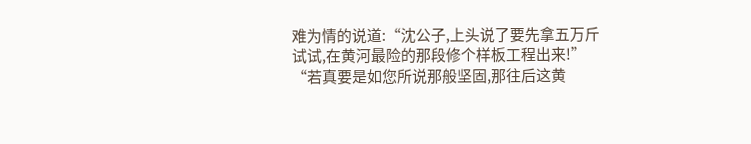难为情的说道:“沈公子,上头说了要先拿五万斤试试,在黄河最险的那段修个样板工程出来!”
“若真要是如您所说那般坚固,那往后这黄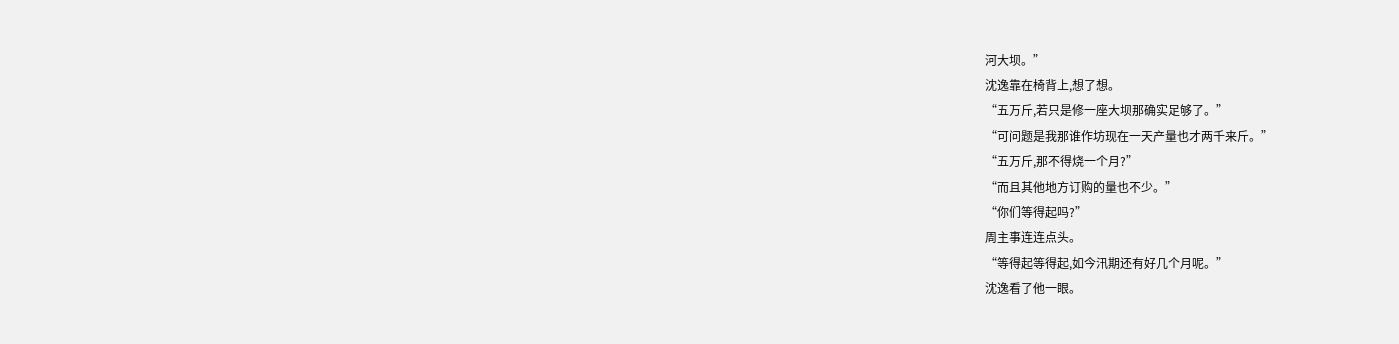河大坝。”
沈逸靠在椅背上,想了想。
“五万斤,若只是修一座大坝那确实足够了。”
“可问题是我那谁作坊现在一天产量也才两千来斤。”
“五万斤,那不得烧一个月?”
“而且其他地方订购的量也不少。”
“你们等得起吗?”
周主事连连点头。
“等得起等得起,如今汛期还有好几个月呢。”
沈逸看了他一眼。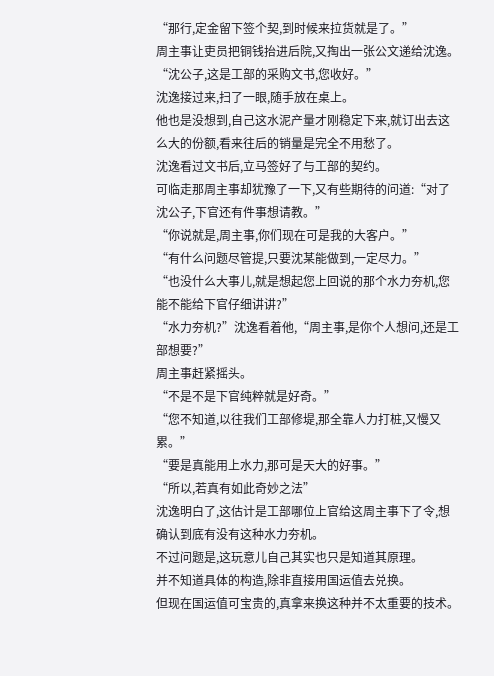“那行,定金留下签个契,到时候来拉货就是了。”
周主事让吏员把铜钱抬进后院,又掏出一张公文递给沈逸。
“沈公子,这是工部的采购文书,您收好。”
沈逸接过来,扫了一眼,随手放在桌上。
他也是没想到,自己这水泥产量才刚稳定下来,就订出去这么大的份额,看来往后的销量是完全不用愁了。
沈逸看过文书后,立马签好了与工部的契约。
可临走那周主事却犹豫了一下,又有些期待的问道:“对了沈公子,下官还有件事想请教。”
“你说就是,周主事,你们现在可是我的大客户。”
“有什么问题尽管提,只要沈某能做到,一定尽力。”
“也没什么大事儿,就是想起您上回说的那个水力夯机,您能不能给下官仔细讲讲?”
“水力夯机?”沈逸看着他,“周主事,是你个人想问,还是工部想要?”
周主事赶紧摇头。
“不是不是下官纯粹就是好奇。”
“您不知道,以往我们工部修堤,那全靠人力打桩,又慢又累。”
“要是真能用上水力,那可是天大的好事。”
“所以,若真有如此奇妙之法”
沈逸明白了,这估计是工部哪位上官给这周主事下了令,想确认到底有没有这种水力夯机。
不过问题是,这玩意儿自己其实也只是知道其原理。
并不知道具体的构造,除非直接用国运值去兑换。
但现在国运值可宝贵的,真拿来换这种并不太重要的技术。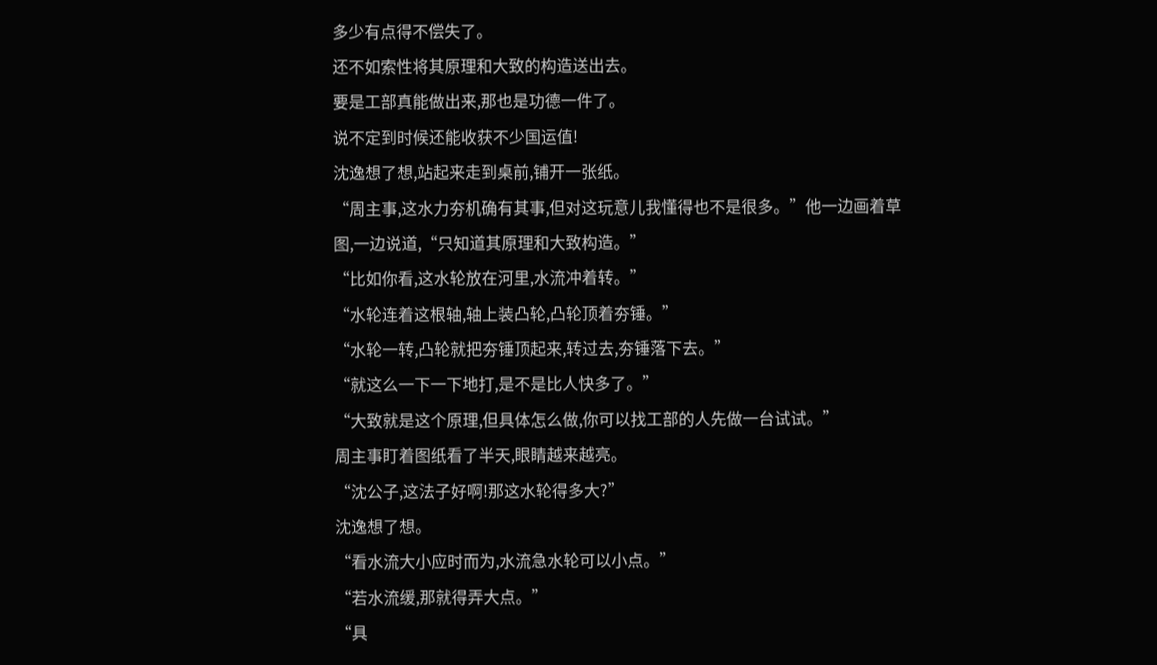多少有点得不偿失了。
还不如索性将其原理和大致的构造送出去。
要是工部真能做出来,那也是功德一件了。
说不定到时候还能收获不少国运值!
沈逸想了想,站起来走到桌前,铺开一张纸。
“周主事,这水力夯机确有其事,但对这玩意儿我懂得也不是很多。”他一边画着草图,一边说道,“只知道其原理和大致构造。”
“比如你看,这水轮放在河里,水流冲着转。”
“水轮连着这根轴,轴上装凸轮,凸轮顶着夯锤。”
“水轮一转,凸轮就把夯锤顶起来,转过去,夯锤落下去。”
“就这么一下一下地打,是不是比人快多了。”
“大致就是这个原理,但具体怎么做,你可以找工部的人先做一台试试。”
周主事盯着图纸看了半天,眼睛越来越亮。
“沈公子,这法子好啊!那这水轮得多大?”
沈逸想了想。
“看水流大小应时而为,水流急水轮可以小点。”
“若水流缓,那就得弄大点。”
“具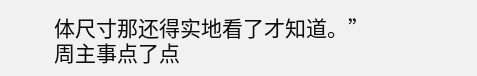体尺寸那还得实地看了才知道。”
周主事点了点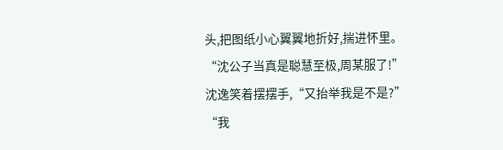头,把图纸小心翼翼地折好,揣进怀里。
“沈公子当真是聪慧至极,周某服了!”
沈逸笑着摆摆手,“又抬举我是不是?”
“我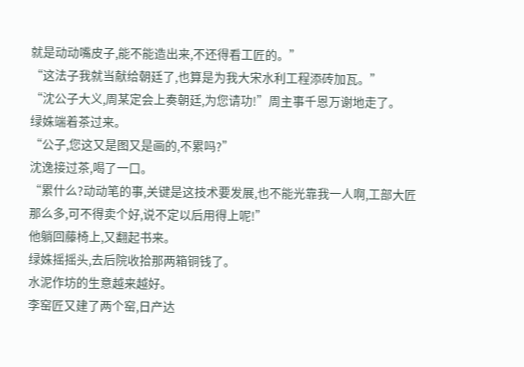就是动动嘴皮子,能不能造出来,不还得看工匠的。”
“这法子我就当献给朝廷了,也算是为我大宋水利工程添砖加瓦。”
“沈公子大义,周某定会上奏朝廷,为您请功!”周主事千恩万谢地走了。
绿姝端着茶过来。
“公子,您这又是图又是画的,不累吗?”
沈逸接过茶,喝了一口。
“累什么?动动笔的事,关键是这技术要发展,也不能光靠我一人啊,工部大匠那么多,可不得卖个好,说不定以后用得上呢!”
他躺回藤椅上,又翻起书来。
绿姝摇摇头,去后院收拾那两箱铜钱了。
水泥作坊的生意越来越好。
李窑匠又建了两个窑,日产达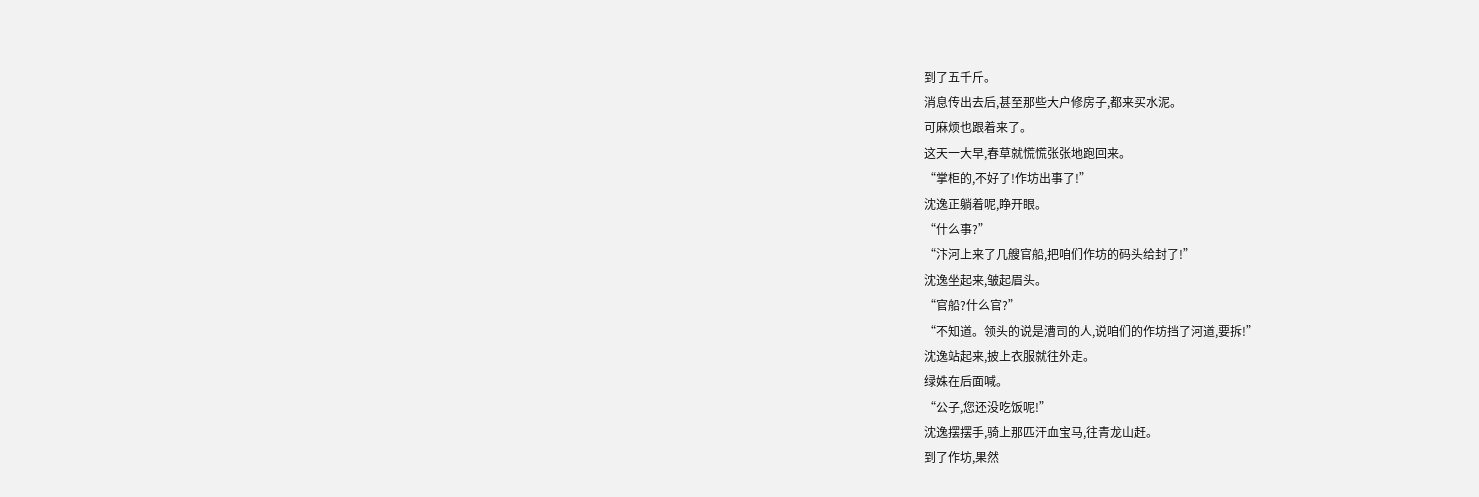到了五千斤。
消息传出去后,甚至那些大户修房子,都来买水泥。
可麻烦也跟着来了。
这天一大早,春草就慌慌张张地跑回来。
“掌柜的,不好了!作坊出事了!”
沈逸正躺着呢,睁开眼。
“什么事?”
“汴河上来了几艘官船,把咱们作坊的码头给封了!”
沈逸坐起来,皱起眉头。
“官船?什么官?”
“不知道。领头的说是漕司的人,说咱们的作坊挡了河道,要拆!”
沈逸站起来,披上衣服就往外走。
绿姝在后面喊。
“公子,您还没吃饭呢!”
沈逸摆摆手,骑上那匹汗血宝马,往青龙山赶。
到了作坊,果然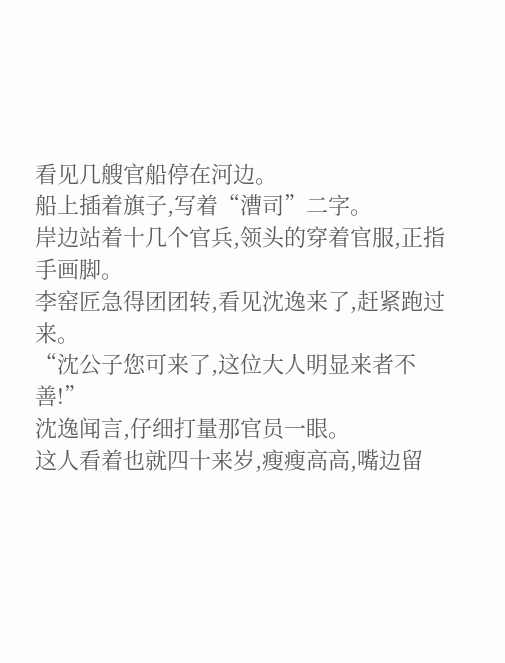看见几艘官船停在河边。
船上插着旗子,写着“漕司”二字。
岸边站着十几个官兵,领头的穿着官服,正指手画脚。
李窑匠急得团团转,看见沈逸来了,赶紧跑过来。
“沈公子您可来了,这位大人明显来者不善!”
沈逸闻言,仔细打量那官员一眼。
这人看着也就四十来岁,瘦瘦高高,嘴边留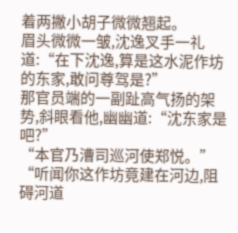着两撇小胡子微微翘起。
眉头微微一皱,沈逸叉手一礼道:“在下沈逸,算是这水泥作坊的东家,敢问尊驾是?”
那官员端的一副趾高气扬的架势,斜眼看他,幽幽道:“沈东家是吧?”
“本官乃漕司巡河使郑悦。”
“听闻你这作坊竟建在河边,阻碍河道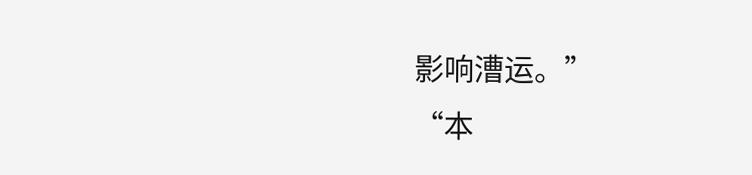影响漕运。”
“本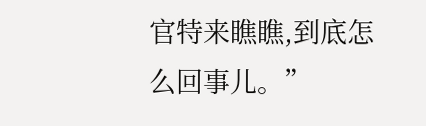官特来瞧瞧,到底怎么回事儿。”